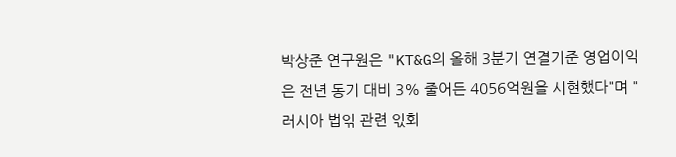박상준 연구원은 "KT&G의 올해 3분기 연결기준 영업이익은 전년 동기 대비 3% 줄어든 4056억원을 시현했다"며 "러시아 법읶 관련 읷회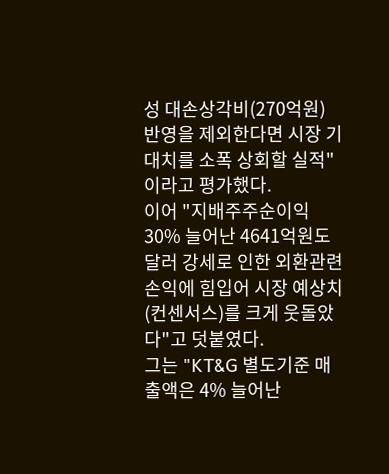성 대손상각비(270억원) 반영을 제외한다면 시장 기대치를 소폭 상회할 실적"이라고 평가했다.
이어 "지배주주순이익 30% 늘어난 4641억원도 달러 강세로 인한 외환관련손익에 힘입어 시장 예상치(컨센서스)를 크게 웃돌았다"고 덧붙였다.
그는 "KT&G 별도기준 매출액은 4% 늘어난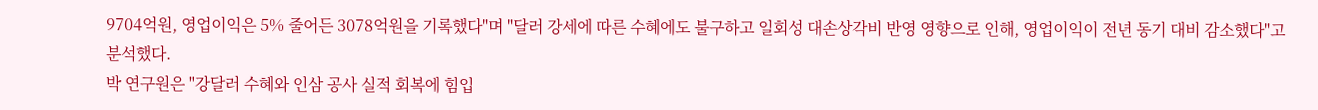9704억원, 영업이익은 5% 줄어든 3078억원을 기록했다"며 "달러 강세에 따른 수혜에도 불구하고 일회성 대손상각비 반영 영향으로 인해, 영업이익이 전년 동기 대비 감소했다"고 분석했다.
박 연구원은 "강달러 수혜와 인삼 공사 실적 회복에 힘입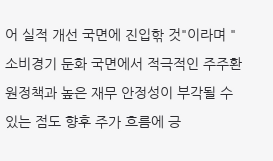어 실적 개선 국면에 진입핚 것"이라며 "소비경기 둔화 국면에서 적극적인 주주환원정책과 높은 재무 안정성이 부각될 수 있는 점도 향후 주가 흐름에 긍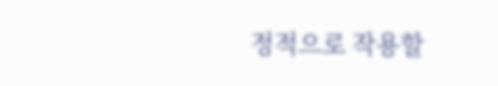정적으로 작용할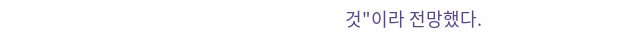것"이라 전망했다.